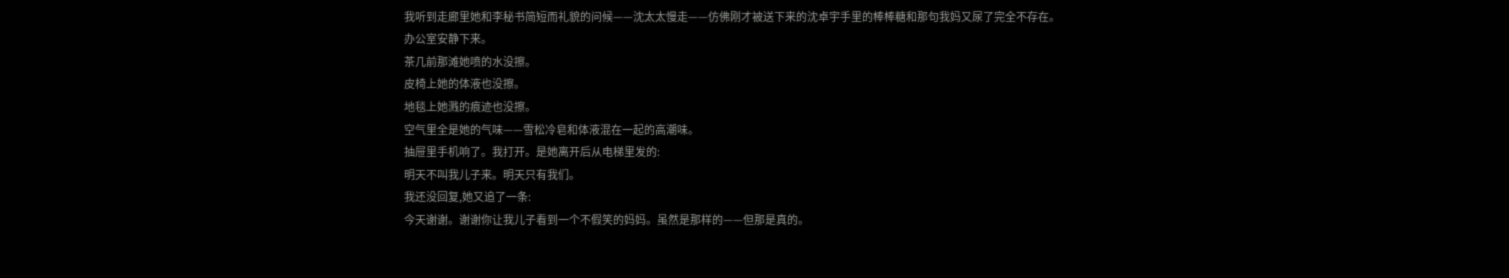我听到走廊里她和李秘书简短而礼貌的问候——沈太太慢走——仿佛刚才被送下来的沈卓宇手里的棒棒糖和那句我妈又尿了完全不存在。
办公室安静下来。
茶几前那滩她喷的水没擦。
皮椅上她的体液也没擦。
地毯上她溅的痕迹也没擦。
空气里全是她的气味——雪松冷皂和体液混在一起的高潮味。
抽屉里手机响了。我打开。是她离开后从电梯里发的:
明天不叫我儿子来。明天只有我们。
我还没回复,她又追了一条:
今天谢谢。谢谢你让我儿子看到一个不假笑的妈妈。虽然是那样的——但那是真的。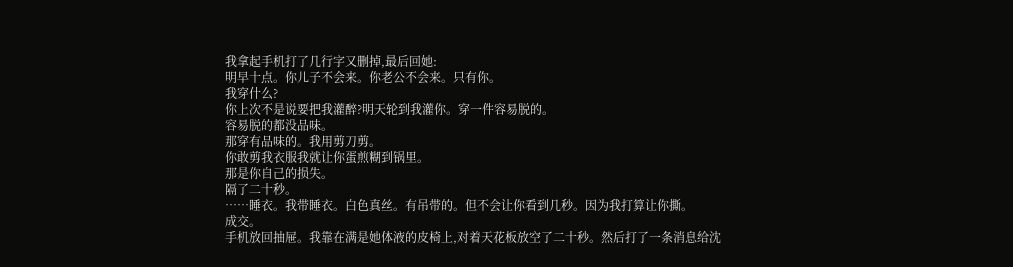我拿起手机打了几行字又删掉,最后回她:
明早十点。你儿子不会来。你老公不会来。只有你。
我穿什么?
你上次不是说要把我灌醉?明天轮到我灌你。穿一件容易脱的。
容易脱的都没品味。
那穿有品味的。我用剪刀剪。
你敢剪我衣服我就让你蛋煎糊到锅里。
那是你自己的损失。
隔了二十秒。
……睡衣。我带睡衣。白色真丝。有吊带的。但不会让你看到几秒。因为我打算让你撕。
成交。
手机放回抽屉。我靠在满是她体液的皮椅上,对着天花板放空了二十秒。然后打了一条消息给沈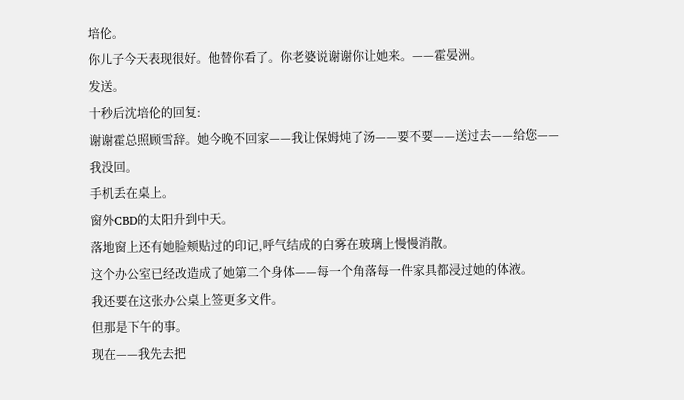培伦。
你儿子今天表现很好。他替你看了。你老婆说谢谢你让她来。——霍晏洲。
发送。
十秒后沈培伦的回复:
谢谢霍总照顾雪辞。她今晚不回家——我让保姆炖了汤——要不要——送过去——给您——
我没回。
手机丢在桌上。
窗外CBD的太阳升到中天。
落地窗上还有她脸颊贴过的印记,呼气结成的白雾在玻璃上慢慢消散。
这个办公室已经改造成了她第二个身体——每一个角落每一件家具都浸过她的体液。
我还要在这张办公桌上签更多文件。
但那是下午的事。
现在——我先去把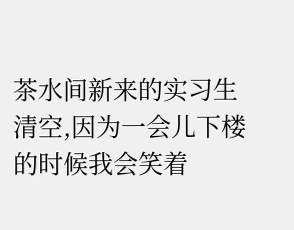茶水间新来的实习生清空,因为一会儿下楼的时候我会笑着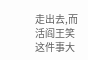走出去,而活阎王笑这件事大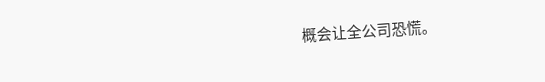概会让全公司恐慌。